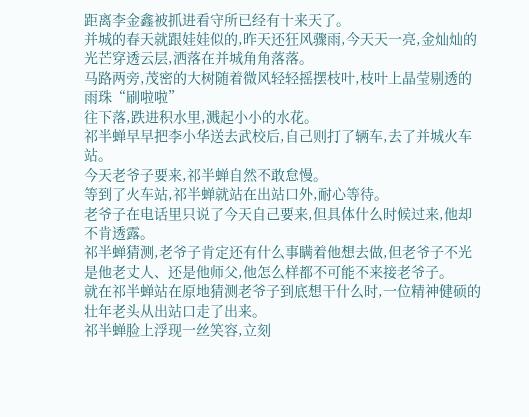距离李金鑫被抓进看守所已经有十来天了。
并城的春天就跟娃娃似的,昨天还狂风骤雨,今天天一亮,金灿灿的光芒穿透云层,洒落在并城角角落落。
马路两旁,茂密的大树随着微风轻轻摇摆枝叶,枝叶上晶莹剔透的雨珠“刷啦啦”
往下落,跌进积水里,溅起小小的水花。
祁半蝉早早把李小华送去武校后,自己则打了辆车,去了并城火车站。
今天老爷子要来,祁半蝉自然不敢怠慢。
等到了火车站,祁半蝉就站在出站口外,耐心等待。
老爷子在电话里只说了今天自己要来,但具体什么时候过来,他却不肯透露。
祁半蝉猜测,老爷子肯定还有什么事瞒着他想去做,但老爷子不光是他老丈人、还是他师父,他怎么样都不可能不来接老爷子。
就在祁半蝉站在原地猜测老爷子到底想干什么时,一位精神健硕的壮年老头从出站口走了出来。
祁半蝉脸上浮现一丝笑容,立刻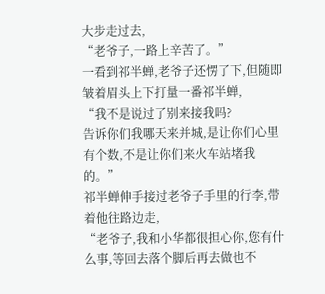大步走过去,
“老爷子,一路上辛苦了。”
一看到祁半蝉,老爷子还愣了下,但随即皱着眉头上下打量一番祁半蝉,
“我不是说过了别来接我吗?
告诉你们我哪天来并城,是让你们心里有个数,不是让你们来火车站堵我的。”
祁半蝉伸手接过老爷子手里的行李,带着他往路边走,
“老爷子,我和小华都很担心你,您有什么事,等回去落个脚后再去做也不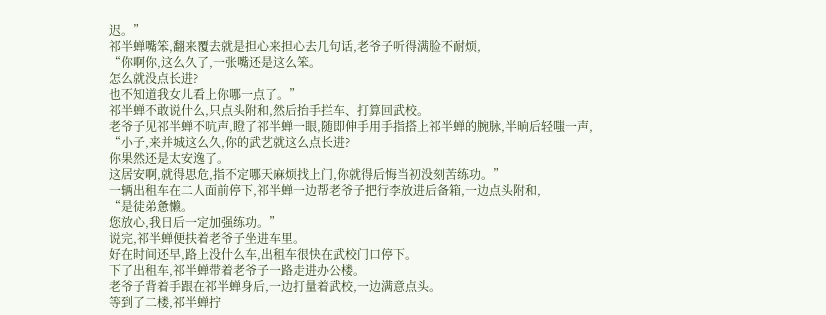迟。”
祁半蝉嘴笨,翻来覆去就是担心来担心去几句话,老爷子听得满脸不耐烦,
“你啊你,这么久了,一张嘴还是这么笨。
怎么就没点长进?
也不知道我女儿看上你哪一点了。”
祁半蝉不敢说什么,只点头附和,然后抬手拦车、打算回武校。
老爷子见祁半蝉不吭声,瞪了祁半蝉一眼,随即伸手用手指搭上祁半蝉的腕脉,半晌后轻嗤一声,
“小子,来并城这么久,你的武艺就这么点长进?
你果然还是太安逸了。
这居安啊,就得思危,指不定哪天麻烦找上门,你就得后悔当初没刻苦练功。”
一辆出租车在二人面前停下,祁半蝉一边帮老爷子把行李放进后备箱,一边点头附和,
“是徒弟惫懒。
您放心,我日后一定加强练功。”
说完,祁半蝉便扶着老爷子坐进车里。
好在时间还早,路上没什么车,出租车很快在武校门口停下。
下了出租车,祁半蝉带着老爷子一路走进办公楼。
老爷子背着手跟在祁半蝉身后,一边打量着武校,一边满意点头。
等到了二楼,祁半蝉拧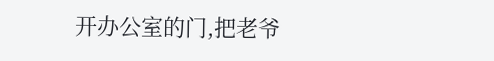开办公室的门,把老爷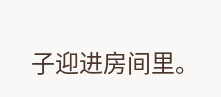子迎进房间里。